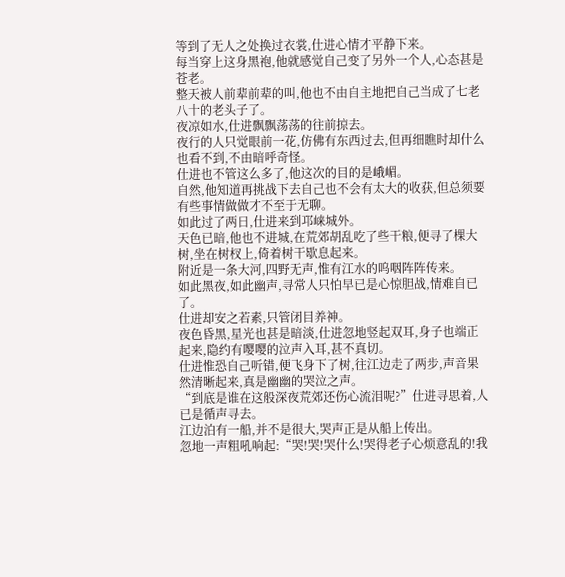等到了无人之处换过衣裳,仕进心情才平静下来。
每当穿上这身黑袍,他就感觉自己变了另外一个人,心态甚是苍老。
整天被人前辈前辈的叫,他也不由自主地把自己当成了七老八十的老头子了。
夜凉如水,仕进飘飘荡荡的往前掠去。
夜行的人只觉眼前一花,仿佛有东西过去,但再细瞧时却什么也看不到,不由暗呼奇怪。
仕进也不管这么多了,他这次的目的是峨嵋。
自然,他知道再挑战下去自己也不会有太大的收获,但总须要有些事情做做才不至于无聊。
如此过了两日,仕进来到邛崃城外。
天色已暗,他也不进城,在荒郊胡乱吃了些干粮,便寻了棵大树,坐在树杈上,倚着树干歇息起来。
附近是一条大河,四野无声,惟有江水的呜咽阵阵传来。
如此黑夜,如此幽声,寻常人只怕早已是心惊胆战,情难自已了。
仕进却安之若素,只管闭目养神。
夜色昏黑,星光也甚是暗淡,仕进忽地竖起双耳,身子也端正起来,隐约有嘤嘤的泣声入耳,甚不真切。
仕进惟恐自己听错,便飞身下了树,往江边走了两步,声音果然清晰起来,真是幽幽的哭泣之声。
“到底是谁在这般深夜荒郊还伤心流泪呢?”仕进寻思着,人已是循声寻去。
江边泊有一船,并不是很大,哭声正是从船上传出。
忽地一声粗吼响起:“哭!哭!哭什么!哭得老子心烦意乱的!我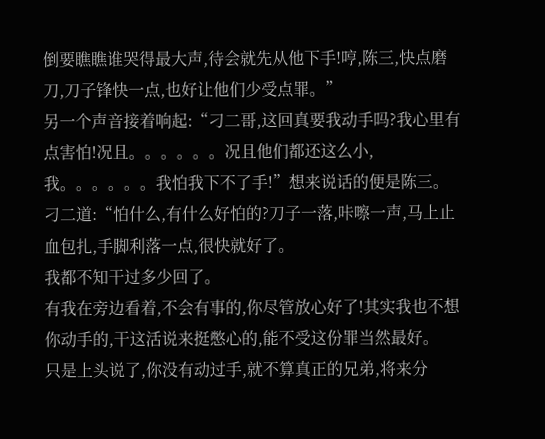倒要瞧瞧谁哭得最大声,待会就先从他下手!哼,陈三,快点磨刀,刀子锋快一点,也好让他们少受点罪。”
另一个声音接着响起:“刁二哥,这回真要我动手吗?我心里有点害怕!况且。。。。。。况且他们都还这么小,我。。。。。。我怕我下不了手!”想来说话的便是陈三。
刁二道:“怕什么,有什么好怕的?刀子一落,咔嚓一声,马上止血包扎,手脚利落一点,很快就好了。
我都不知干过多少回了。
有我在旁边看着,不会有事的,你尽管放心好了!其实我也不想你动手的,干这活说来挺憋心的,能不受这份罪当然最好。
只是上头说了,你没有动过手,就不算真正的兄弟,将来分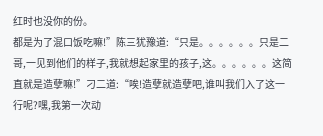红时也没你的份。
都是为了混口饭吃嘛!”陈三犹豫道:“只是。。。。。。只是二哥,一见到他们的样子,我就想起家里的孩子,这。。。。。。这简直就是造孽嘛!”刁二道:“唉!造孽就造孽吧,谁叫我们入了这一行呢?嘿,我第一次动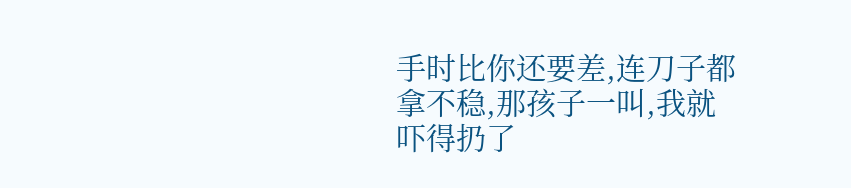手时比你还要差,连刀子都拿不稳,那孩子一叫,我就吓得扔了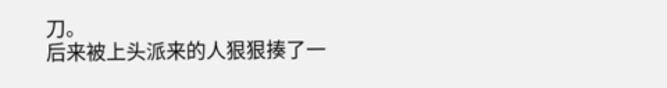刀。
后来被上头派来的人狠狠揍了一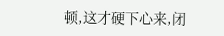顿,这才硬下心来,闭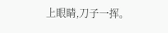上眼睛,刀子一挥。